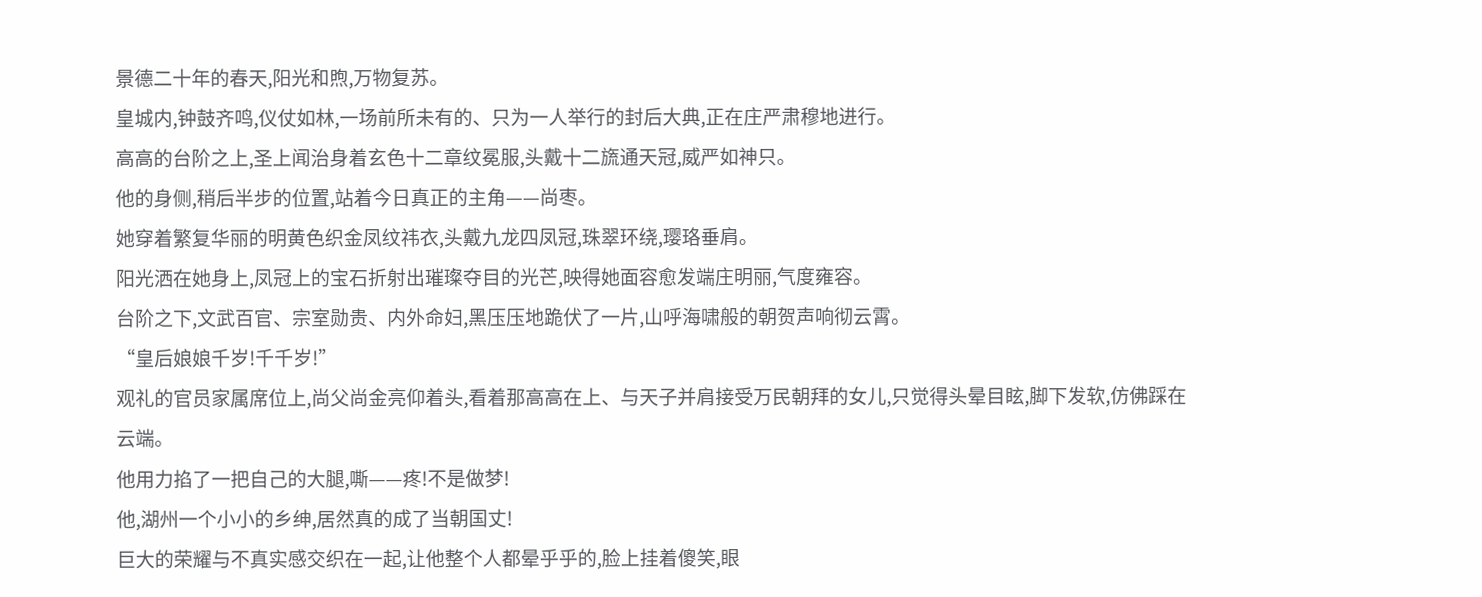景德二十年的春天,阳光和煦,万物复苏。
皇城内,钟鼓齐鸣,仪仗如林,一场前所未有的、只为一人举行的封后大典,正在庄严肃穆地进行。
高高的台阶之上,圣上闻治身着玄色十二章纹冕服,头戴十二旒通天冠,威严如神只。
他的身侧,稍后半步的位置,站着今日真正的主角——尚枣。
她穿着繁复华丽的明黄色织金凤纹祎衣,头戴九龙四凤冠,珠翠环绕,璎珞垂肩。
阳光洒在她身上,凤冠上的宝石折射出璀璨夺目的光芒,映得她面容愈发端庄明丽,气度雍容。
台阶之下,文武百官、宗室勋贵、内外命妇,黑压压地跪伏了一片,山呼海啸般的朝贺声响彻云霄。
“皇后娘娘千岁!千千岁!”
观礼的官员家属席位上,尚父尚金亮仰着头,看着那高高在上、与天子并肩接受万民朝拜的女儿,只觉得头晕目眩,脚下发软,仿佛踩在云端。
他用力掐了一把自己的大腿,嘶——疼!不是做梦!
他,湖州一个小小的乡绅,居然真的成了当朝国丈!
巨大的荣耀与不真实感交织在一起,让他整个人都晕乎乎的,脸上挂着傻笑,眼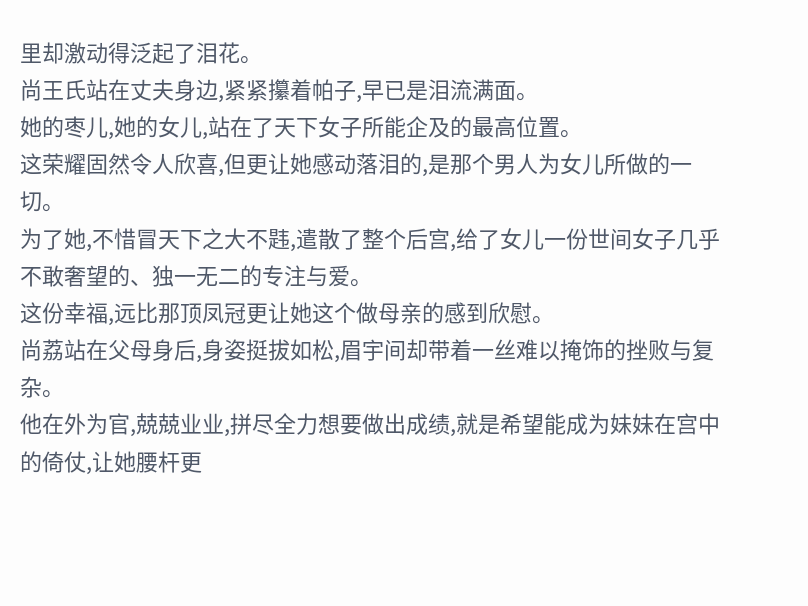里却激动得泛起了泪花。
尚王氏站在丈夫身边,紧紧攥着帕子,早已是泪流满面。
她的枣儿,她的女儿,站在了天下女子所能企及的最高位置。
这荣耀固然令人欣喜,但更让她感动落泪的,是那个男人为女儿所做的一切。
为了她,不惜冒天下之大不韪,遣散了整个后宫,给了女儿一份世间女子几乎不敢奢望的、独一无二的专注与爱。
这份幸福,远比那顶凤冠更让她这个做母亲的感到欣慰。
尚荔站在父母身后,身姿挺拔如松,眉宇间却带着一丝难以掩饰的挫败与复杂。
他在外为官,兢兢业业,拼尽全力想要做出成绩,就是希望能成为妹妹在宫中的倚仗,让她腰杆更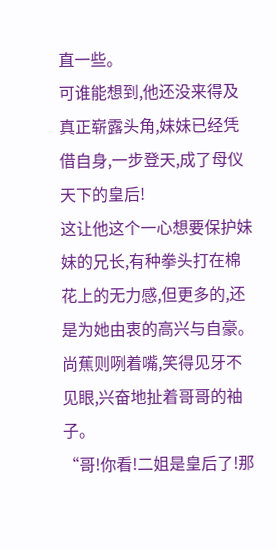直一些。
可谁能想到,他还没来得及真正崭露头角,妹妹已经凭借自身,一步登天,成了母仪天下的皇后!
这让他这个一心想要保护妹妹的兄长,有种拳头打在棉花上的无力感,但更多的,还是为她由衷的高兴与自豪。
尚蕉则咧着嘴,笑得见牙不见眼,兴奋地扯着哥哥的袖子。
“哥!你看!二姐是皇后了!那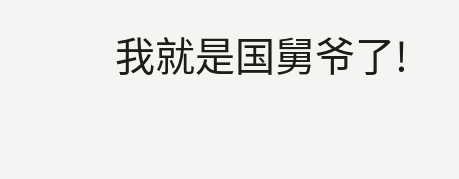我就是国舅爷了!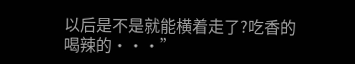以后是不是就能横着走了?吃香的喝辣的···”